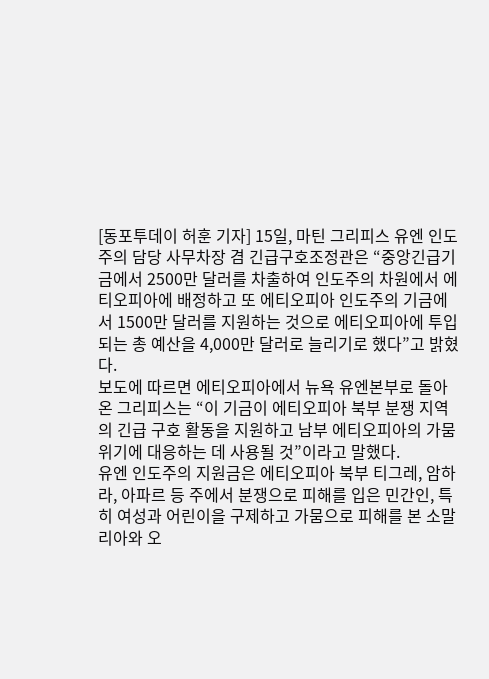[동포투데이 허훈 기자] 15일, 마틴 그리피스 유엔 인도주의 담당 사무차장 겸 긴급구호조정관은 “중앙긴급기금에서 2500만 달러를 차출하여 인도주의 차원에서 에티오피아에 배정하고 또 에티오피아 인도주의 기금에서 1500만 달러를 지원하는 것으로 에티오피아에 투입되는 총 예산을 4,000만 달러로 늘리기로 했다”고 밝혔다.
보도에 따르면 에티오피아에서 뉴욕 유엔본부로 돌아온 그리피스는 “이 기금이 에티오피아 북부 분쟁 지역의 긴급 구호 활동을 지원하고 남부 에티오피아의 가뭄 위기에 대응하는 데 사용될 것”이라고 말했다.
유엔 인도주의 지원금은 에티오피아 북부 티그레, 암하라, 아파르 등 주에서 분쟁으로 피해를 입은 민간인, 특히 여성과 어린이을 구제하고 가뭄으로 피해를 본 소말리아와 오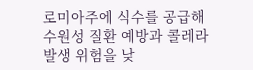로미아주에 식수를 공급해 수원성 질환 예방과 콜레라 발생 위험을 낮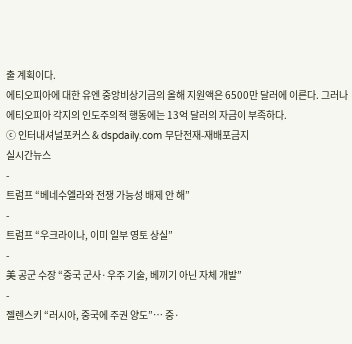출 계획이다.
에티오피아에 대한 유엔 중앙비상기금의 올해 지원액은 6500만 달러에 이른다. 그러나 에티오피아 각지의 인도주의적 행동에는 13억 달러의 자금이 부족하다.
ⓒ 인터내셔널포커스 & dspdaily.com 무단전재-재배포금지
실시간뉴스
-
트럼프 “베네수엘라와 전쟁 가능성 배제 안 해”
-
트럼프 “우크라이나, 이미 일부 영토 상실”
-
美 공군 수장 “중국 군사·우주 기술, 베끼기 아닌 자체 개발”
-
젤렌스키 “러시아, 중국에 주권 양도”… 중·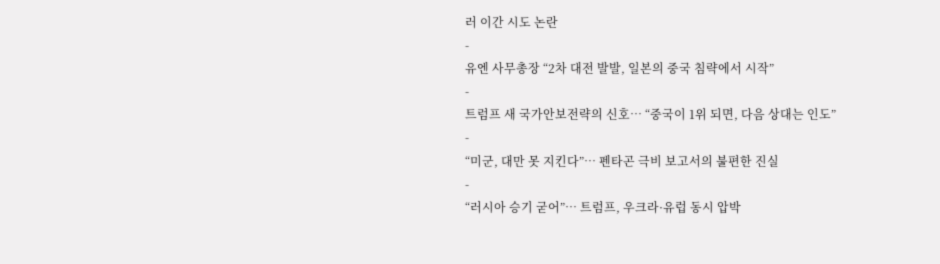러 이간 시도 논란
-
유엔 사무총장 “2차 대전 발발, 일본의 중국 침략에서 시작”
-
트럼프 새 국가안보전략의 신호… “중국이 1위 되면, 다음 상대는 인도”
-
“미군, 대만 못 지킨다”… 펜타곤 극비 보고서의 불편한 진실
-
“러시아 승기 굳어”… 트럼프, 우크라·유럽 동시 압박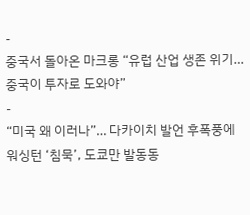-
중국서 돌아온 마크롱 “유럽 산업 생존 위기… 중국이 투자로 도와야”
-
“미국 왜 이러나”… 다카이치 발언 후폭풍에 워싱턴 ‘침묵’, 도쿄만 발동동